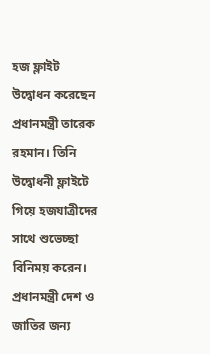হজ ফ্লাইট উদ্বোধন করেছেন প্রধানমন্ত্রী তারেক রহমান। তিনি উদ্বোধনী ফ্লাইটে গিয়ে হজযাত্রীদের সাথে শুভেচ্ছা বিনিময় করেন। প্রধানমন্ত্রী দেশ ও জাতির জন্য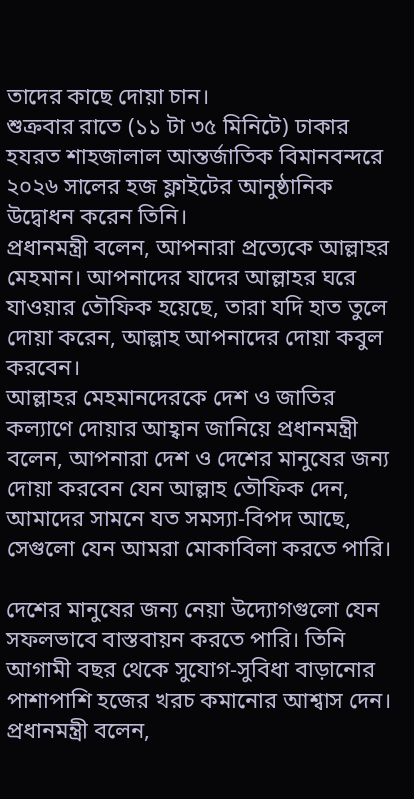তাদের কাছে দোয়া চান।
শুক্রবার রাতে (১১ টা ৩৫ মিনিটে) ঢাকার হযরত শাহজালাল আন্তর্জাতিক বিমানবন্দরে ২০২৬ সালের হজ ফ্লাইটের আনুষ্ঠানিক উদ্বোধন করেন তিনি।
প্রধানমন্ত্রী বলেন, আপনারা প্রত্যেকে আল্লাহর মেহমান। আপনাদের যাদের আল্লাহর ঘরে যাওয়ার তৌফিক হয়েছে, তারা যদি হাত তুলে দোয়া করেন, আল্লাহ আপনাদের দোয়া কবুল করবেন।
আল্লাহর মেহমানদেরকে দেশ ও জাতির কল্যাণে দোয়ার আহ্বান জানিয়ে প্রধানমন্ত্রী বলেন, আপনারা দেশ ও দেশের মানুষের জন্য দোয়া করবেন যেন আল্লাহ তৌফিক দেন, আমাদের সামনে যত সমস্যা-বিপদ আছে, সেগুলো যেন আমরা মোকাবিলা করতে পারি।

দেশের মানুষের জন্য নেয়া উদ্যোগগুলো যেন সফলভাবে বাস্তবায়ন করতে পারি। তিনি আগামী বছর থেকে সুযোগ-সুবিধা বাড়ানোর পাশাপাশি হজের খরচ কমানোর আশ্বাস দেন।
প্রধানমন্ত্রী বলেন,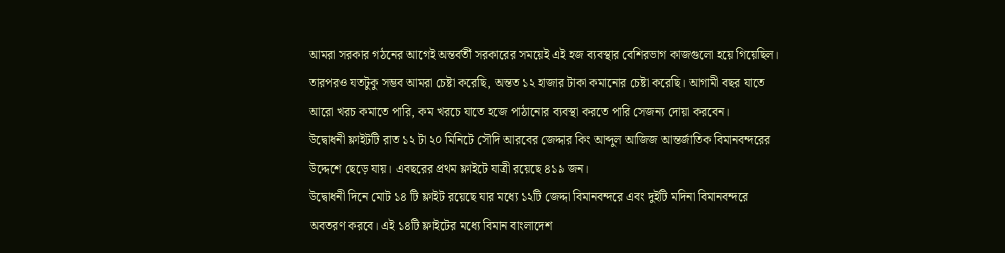আমরা সরকার গঠনের আগেই অন্তর্বর্তী সরকারের সময়েই এই হজ ব্যবস্থার বেশিরভাগ কাজগুলো হয়ে গিয়েছিল। তারপরও যতটুকু সম্ভব আমরা চেষ্টা করেছি, অন্তত ১২ হাজার টাকা কমানোর চেষ্টা করেছি। আগামী বছর যাতে আরো খরচ কমাতে পারি, কম খরচে যাতে হজে পাঠানোর ব্যবস্থা করতে পারি সেজন্য দোয়া করবেন।
উদ্বোধনী ফ্লাইটটি রাত ১২ টা ২০ মিনিটে সৌদি আরবের জেদ্দার কিং আব্দুল আজিজ আন্তর্জাতিক বিমানবন্দরের উদ্দেশে ছেড়ে যায়। এবছরের প্রথম ফ্লাইটে যাত্রী রয়েছে ৪১৯ জন।
উদ্বোধনী দিনে মোট ১৪ টি ফ্লাইট রয়েছে যার মধ্যে ১২টি জেদ্দা বিমানবন্দরে এবং দুইটি মদিনা বিমানবন্দরে অবতরণ করবে। এই ১৪টি ফ্লাইটের মধ্যে বিমান বাংলাদেশ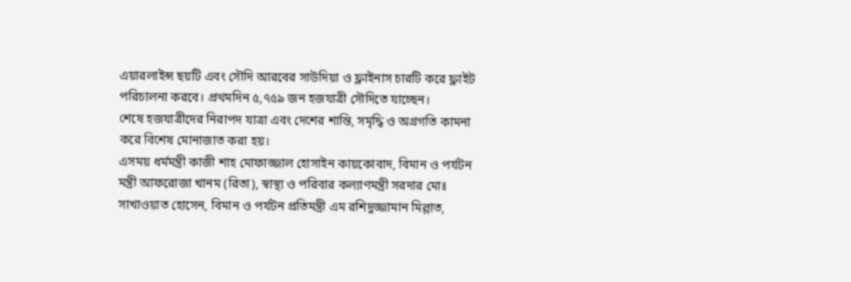এয়ারলাইন্স ছয়টি এবং সৌদি আরবের সাউদিয়া ও ফ্লাইনাস চারটি করে ফ্লাইট পরিচালনা করবে। প্রথমদিন ৫,৭৫৯ জন হজযাত্রী সৌদিতে যাচ্ছেন।
শেষে হজযাত্রীদের নিরাপদ যাত্রা এবং দেশের শান্তি, সমৃদ্ধি ও অগ্রগতি কামনা করে বিশেষ মোনাজাত করা হয়।
এসময় ধর্মমন্ত্রী কাজী শাহ মোফাজ্জাল হোসাইন কায়কোবাদ, বিমান ও পর্যটন মন্ত্রী আফরোজা খানম (রিতা), স্বাস্থ্য ও পরিবার কল্যাণমন্ত্রী সরদার মোঃ সাখাওয়াত হোসেন, বিমান ও পর্যটন প্রতিমন্ত্রী এম রশিদুজ্জামান মিল্লাত,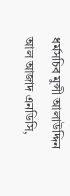ধর্মসচিব মুন্সী আলাউদ্দিন আল আজাদ এনডিসি,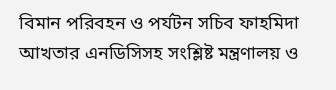বিমান পরিবহন ও পর্যটন সচিব ফাহমিদা আখতার এনডিসিসহ সংশ্লিষ্ট মন্ত্রণালয় ও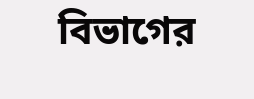বিভাগের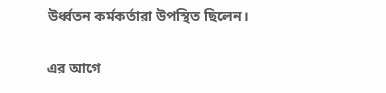উর্ধ্বতন কর্মকর্তারা উপস্থিত ছিলেন।

এর আগে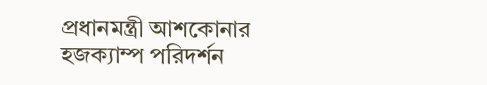প্রধানমন্ত্রী আশকোনার হজক্যাম্প পরিদর্শন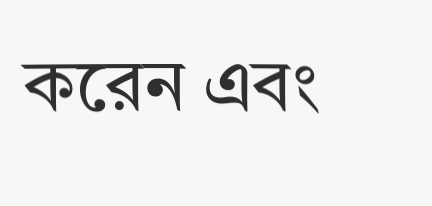করেন এবং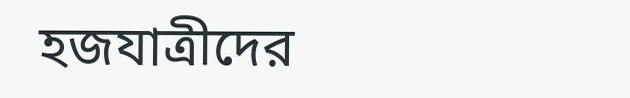হজযাত্রীদের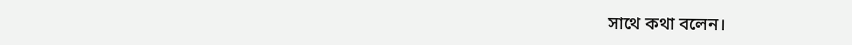সাথে কথা বলেন।